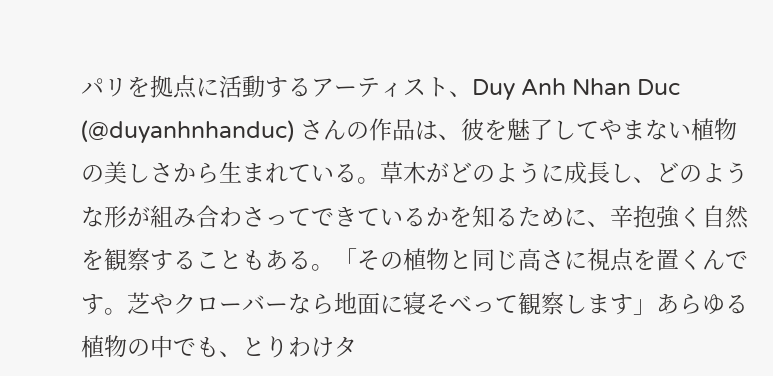パリを拠点に活動するアーティスト、Duy Anh Nhan Duc (@duyanhnhanduc) さんの作品は、彼を魅了してやまない植物の美しさから生まれている。草木がどのように成長し、どのような形が組み合わさってできているかを知るために、辛抱強く自然を観察することもある。「その植物と同じ高さに視点を置くんです。芝やクローバーなら地面に寝そべって観察します」あらゆる植物の中でも、とりわけタ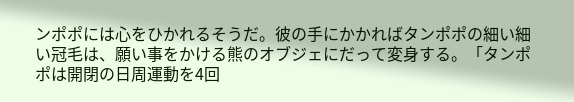ンポポには心をひかれるそうだ。彼の手にかかればタンポポの細い細い冠毛は、願い事をかける熊のオブジェにだって変身する。「タンポポは開閉の日周運動を4回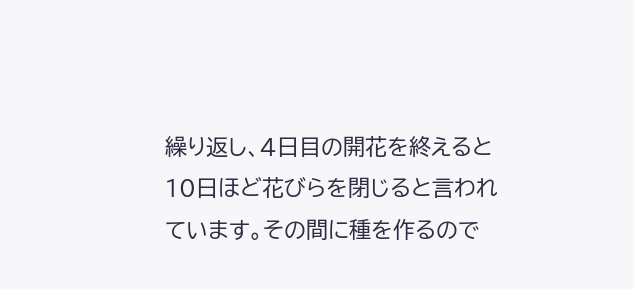繰り返し、4日目の開花を終えると10日ほど花びらを閉じると言われています。その間に種を作るので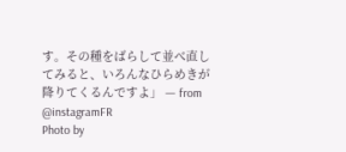す。その種をばらして並べ直してみると、いろんなひらめきが降りてくるんですよ」 — from @instagramFR
Photo by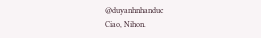@duyanhnhanduc
Ciao, Nihon.